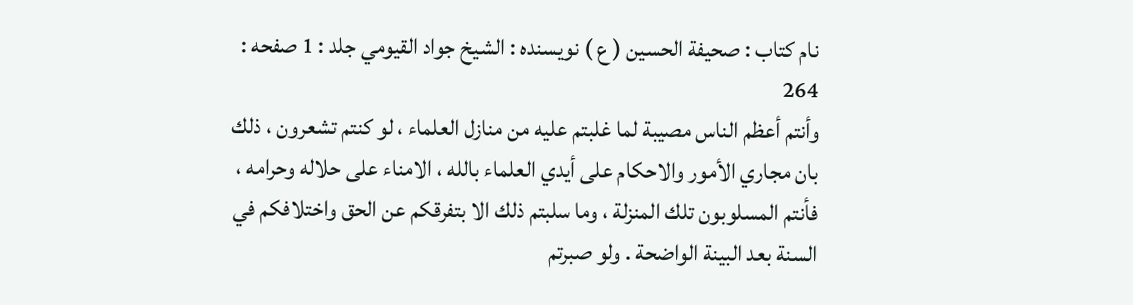نام کتاب : صحيفة الحسين ( ع ) نویسنده : الشيخ جواد القيومي جلد : 1 صفحه : 264
وأنتم أعظم الناس مصيبة لما غلبتم عليه من منازل العلماء ، لو كنتم تشعرون ، ذلك بان مجاري الأمور والاحكام على أيدي العلماء بالله ، الامناء على حلاله وحرامه ، فأنتم المسلوبون تلك المنزلة ، وما سلبتم ذلك الا بتفرقكم عن الحق واختلافكم في السنة بعد البينة الواضحة . ولو صبرتم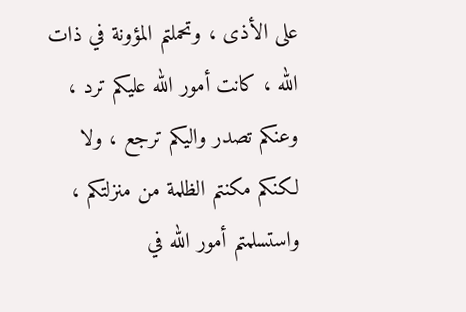على الأذى ، وتحملتم المؤونة في ذات الله ، كانت أمور الله عليكم ترد ، وعنكم تصدر واليكم ترجع ، ولا لكنكم مكنتم الظلمة من منزلتكم ، واستسلمتم أمور الله في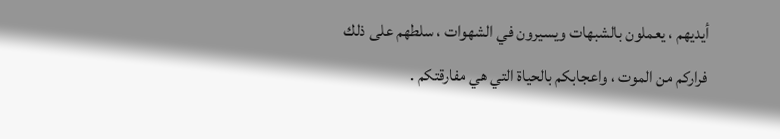أيديهم ، يعملون بالشبهات ويسيرون في الشهوات ، سلطهم على ذلك فراركم من الموت ، واعجابكم بالحياة التي هي مفارقتكم .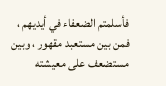فأسلمتم الضعفاء في أيديهم ، فمن بين مستعبد مقهور ، وبين مستضعف على معيشته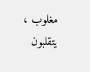مغلوب ، يتقلبون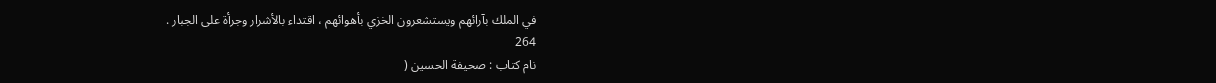في الملك بآرائهم ويستشعرون الخزي بأهوائهم ، اقتداء بالأشرار وجرأة على الجبار .
264
نام کتاب : صحيفة الحسين (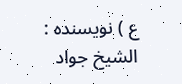ع ) نویسنده : الشيخ جواد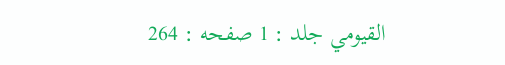القيومي جلد : 1 صفحه : 264